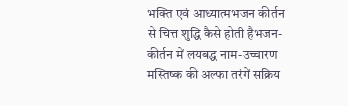भक्ति एवं आध्यात्मभजन कीर्तन से चित्त शुद्धि कैसे होती हैभजन-कीर्तन में लयबद्ध नाम-उच्चारण मस्तिष्क की अल्फा तरंगें सक्रिय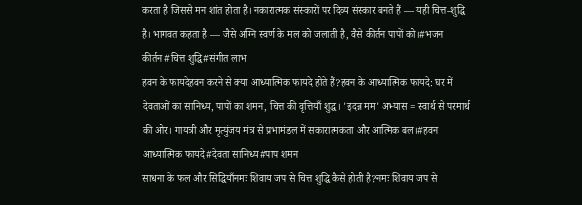करता है जिससे मन शांत होता है। नकारात्मक संस्कारों पर दिव्य संस्कार बनते हैं — यही चित्त-शुद्धि है। भागवत कहता है — जैसे अग्नि स्वर्ण के मल को जलाती है, वैसे कीर्तन पापों को।#भजन कीर्तन#चित्त शुद्धि#संगीत लाभ
हवन के फायदेहवन करने से क्या आध्यात्मिक फायदे होते हैं?हवन के आध्यात्मिक फायदे: घर में देवताओं का सानिध्य, पापों का शमन, चित्त की वृत्तियाँ शुद्ध। 'इदन्न मम' अभ्यास = स्वार्थ से परमार्थ की ओर। गायत्री और मृत्युंजय मंत्र से प्रभामंडल में सकारात्मकता और आत्मिक बल।#हवन आध्यात्मिक फायदे#देवता सानिध्य#पाप शमन
साधना के फल और सिद्धियाँनमः शिवाय जप से चित्त शुद्धि कैसे होती है?नमः शिवाय जप से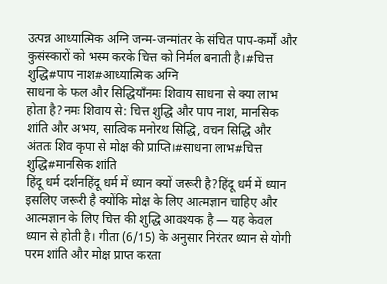उत्पन्न आध्यात्मिक अग्नि जन्म-जन्मांतर के संचित पाप-कर्मों और कुसंस्कारों को भस्म करके चित्त को निर्मल बनाती है।#चित्त शुद्धि#पाप नाश#आध्यात्मिक अग्नि
साधना के फल और सिद्धियाँनमः शिवाय साधना से क्या लाभ होता है?नमः शिवाय से: चित्त शुद्धि और पाप नाश, मानसिक शांति और अभय, सात्विक मनोरथ सिद्धि, वचन सिद्धि और अंततः शिव कृपा से मोक्ष की प्राप्ति।#साधना लाभ#चित्त शुद्धि#मानसिक शांति
हिंदू धर्म दर्शनहिंदू धर्म में ध्यान क्यों जरूरी है?हिंदू धर्म में ध्यान इसलिए जरूरी है क्योंकि मोक्ष के लिए आत्मज्ञान चाहिए और आत्मज्ञान के लिए चित्त की शुद्धि आवश्यक है — यह केवल ध्यान से होती है। गीता (6/15) के अनुसार निरंतर ध्यान से योगी परम शांति और मोक्ष प्राप्त करता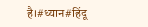है।#ध्यान#हिंदू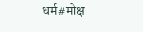धर्म#मोक्ष